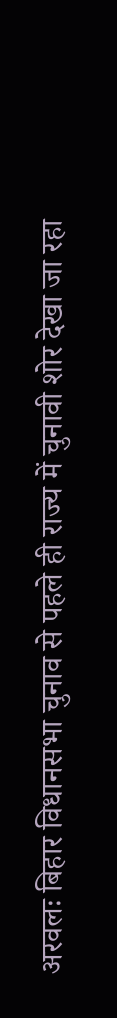अरवलः बिहार विधानसभा चुनाव से पहले ही राज्य में चुनावी शोर देखा जा रहा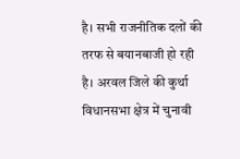है। सभी राजनीतिक दलों की तरफ से बयानबाजी हो रही है। अरवल जिले की कुर्था विधानसभा क्षेत्र में चुनावी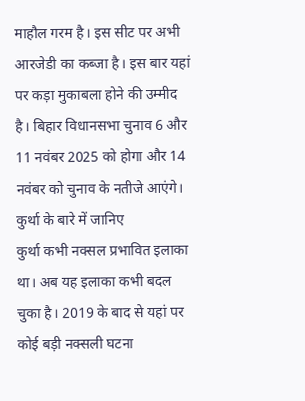माहौल गरम है। इस सीट पर अभी आरजेडी का कब्जा है। इस बार यहां पर कड़ा मुकाबला होने की उम्मीद है। बिहार विधानसभा चुनाव 6 और 11 नवंबर 2025 को होगा और 14 नवंबर को चुनाव के नतीजे आएंगे।
कुर्था के बारे में जानिए
कुर्था कभी नक्सल प्रभावित इलाका था। अब यह इलाका कभी बदल चुका है। 2019 के बाद से यहां पर कोई बड़ी नक्सली घटना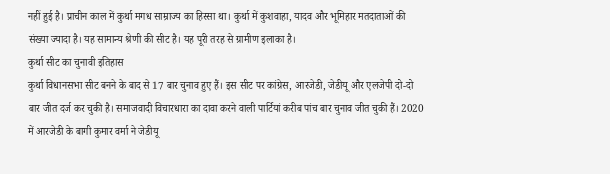नहीं हुई है। प्राचीन काल में कुर्था मगध साम्राज्य का हिस्सा था। कुर्था में कुशवाहा, यादव और भूमिहार मतदाताओं की संख्या ज्यादा है। यह सामान्य श्रेणी की सीट है। यह पूरी तरह से ग्रामीण इलाका है।
कुर्था सीट का चुनावी इतिहास
कुर्था विधानसभा सीट बनने के बाद से 17 बार चुनाव हुए हैं। इस सीट पर कांग्रेस, आरजेडी, जेडीयू और एलजेपी दो-दो बार जीत दर्ज कर चुकी है। समाजवादी विचारधारा का दावा करने वाली पार्टियां करीब पांच बार चुनाव जीत चुकी हैं। 2020 में आरजेडी के बागी कुमार वर्मा ने जेडीयू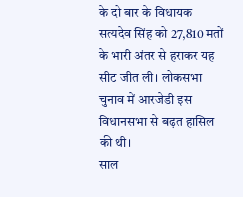के दो बार के विधायक सत्यदेव सिंह को 27,810 मतों के भारी अंतर से हराकर यह सीट जीत ली। लोकसभा चुनाव में आरजेडी इस विधानसभा से बढ़त हासिल की थी।
साल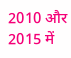2010 और 2015 में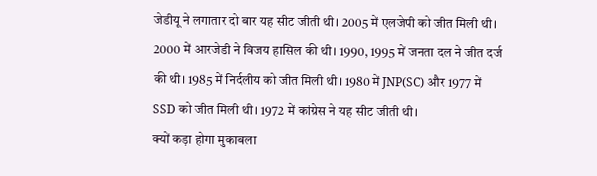जेडीयू ने लगातार दो बार यह सीट जीती थी। 2005 में एलजेपी को जीत मिली थी। 2000 में आरजेडी ने विजय हासिल की थी। 1990, 1995 में जनता दल ने जीत दर्ज की थी। 1985 में निर्दलीय को जीत मिली थी। 1980 में JNP(SC) और 1977 में SSD को जीत मिली थी। 1972 में कांग्रेस ने यह सीट जीती थी।
क्यों कड़ा होगा मुकाबला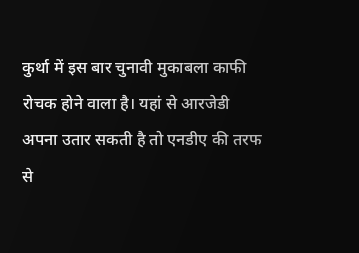कुर्था में इस बार चुनावी मुकाबला काफी रोचक होने वाला है। यहां से आरजेडी अपना उतार सकती है तो एनडीए की तरफ से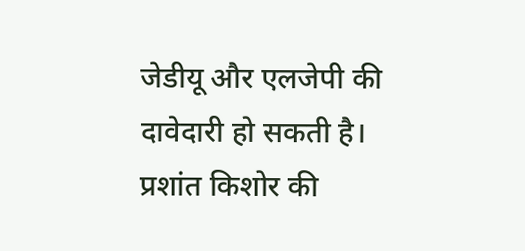जेडीयू और एलजेपी की दावेदारी हो सकती है। प्रशांत किशोर की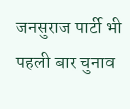जनसुराज पार्टी भी पहली बार चुनाव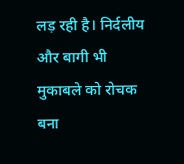लड़ रही है। निर्दलीय और बागी भी मुकाबले को रोचक बना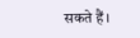सकते हैं।